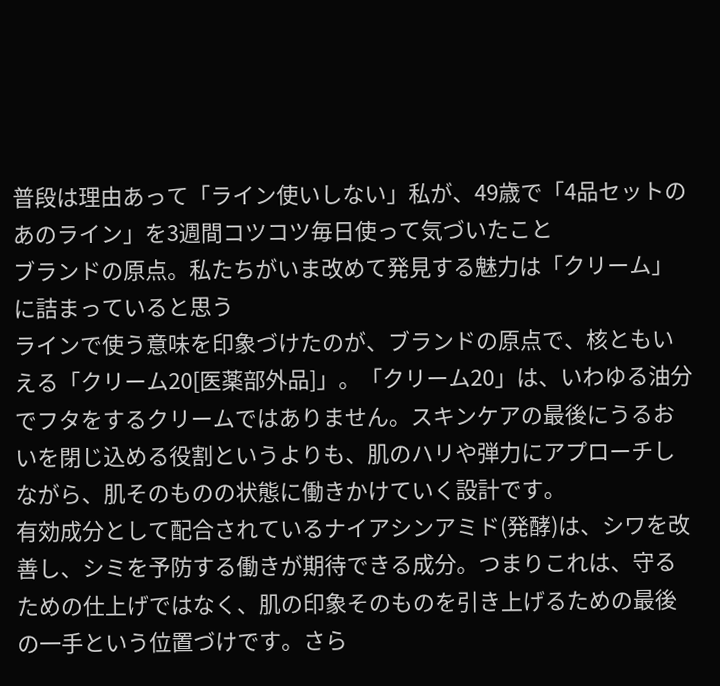普段は理由あって「ライン使いしない」私が、49歳で「4品セットのあのライン」を3週間コツコツ毎日使って気づいたこと
ブランドの原点。私たちがいま改めて発見する魅力は「クリーム」に詰まっていると思う
ラインで使う意味を印象づけたのが、ブランドの原点で、核ともいえる「クリーム20[医薬部外品]」。「クリーム20」は、いわゆる油分でフタをするクリームではありません。スキンケアの最後にうるおいを閉じ込める役割というよりも、肌のハリや弾力にアプローチしながら、肌そのものの状態に働きかけていく設計です。
有効成分として配合されているナイアシンアミド(発酵)は、シワを改善し、シミを予防する働きが期待できる成分。つまりこれは、守るための仕上げではなく、肌の印象そのものを引き上げるための最後の一手という位置づけです。さら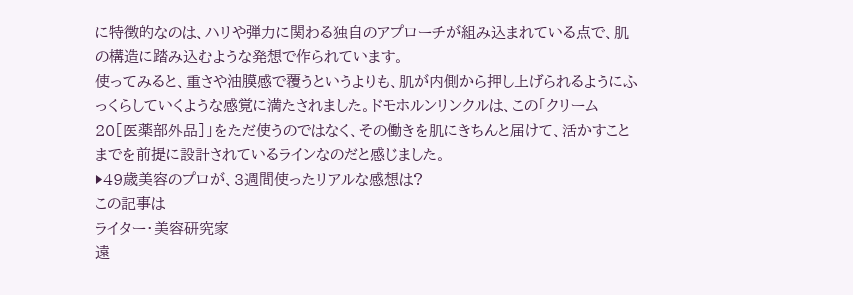に特徴的なのは、ハリや弾力に関わる独自のアプローチが組み込まれている点で、肌の構造に踏み込むような発想で作られています。
使ってみると、重さや油膜感で覆うというよりも、肌が内側から押し上げられるようにふっくらしていくような感覚に満たされました。ドモホルンリンクルは、この「クリーム20[医薬部外品]」をただ使うのではなく、その働きを肌にきちんと届けて、活かすことまでを前提に設計されているラインなのだと感じました。
▶49歳美容のプロが、3週間使ったリアルな感想は?
この記事は
ライター・美容研究家
遠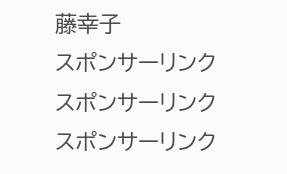藤幸子
スポンサーリンク
スポンサーリンク
スポンサーリンク